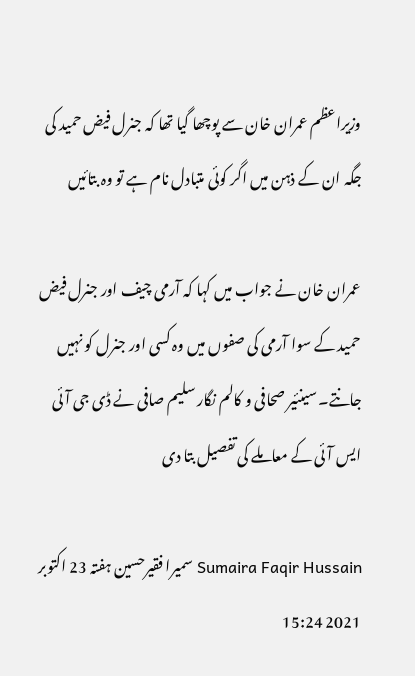وزیراعظم عمران خان سے پوچھا گیا تھا کہ جنرل فیض حمید کی جگہ ان کے ذہن میں اگر کوئی متبادل نام ہے تو وہ بتائیں

عمران خان نے جواب میں کہا کہ آرمی چیف اور جنرل فیض حمید کے سوا آرمی کی صفوں میں وہ کسی اور جنرل کو نہیں جانتے۔ سینئیر صحافی و کالم نگار سلیم صافی نے ڈی جی آئی ایس آئی کے معاملے کی تفصیل بتا دی

Sumaira Faqir Hussain سمیرا فقیرحسین ہفتہ 23 اکتوبر 2021 15:24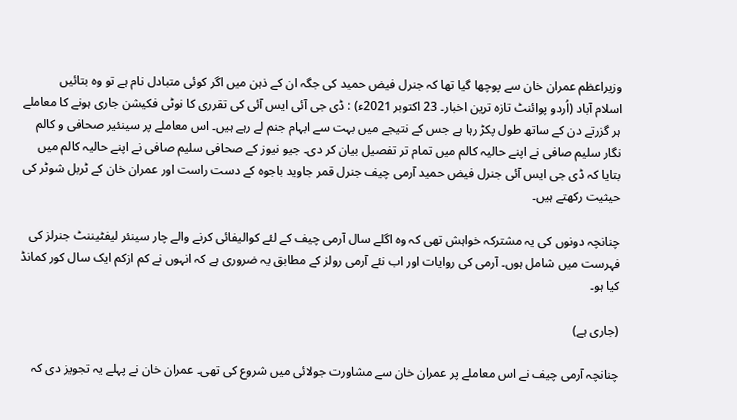وزیراعظم عمران خان سے پوچھا گیا تھا کہ جنرل فیض حمید کی جگہ ان کے ذہن میں اگر کوئی متبادل نام ہے تو وہ بتائیں
اسلام آباد (اُردو پوائنٹ تازہ ترین اخبار۔ 23 اکتوبر 2021ء) : ڈی جی آئی ایس آئی کی تقرری کا نوٹی فکیشن جاری ہونے کا معاملے ہر گزرتے دن کے ساتھ طول پکڑ رہا ہے جس کے نتیجے میں بہت سے ابہام جنم لے رہے ہیں۔ اس معاملے پر سینئیر صحافی و کالم نگار سلیم صافی نے اپنے حالیہ کالم میں تمام تر تفصیل بیان کر دی۔ جیو نیوز کے صحافی سلیم صافی نے اپنے حالیہ کالم میں بتایا کہ ڈی جی ایس آئی جنرل فیض حمید آرمی چیف جنرل قمر جاوید باجوہ کے دست راست اور عمران خان کے ٹربل شوٹر کی حیثیت رکھتے ہیں۔

چنانچہ دونوں کی یہ مشترکہ خواہش تھی کہ وہ اگلے سال آرمی چیف کے لئے کوالیفائی کرنے والے چار سینئر لیفٹیننٹ جنرلز کی فہرست میں شامل ہوں۔ آرمی کی روایات اور اب نئے آرمی رولز کے مطابق یہ ضروری ہے کہ انہوں نے کم ازکم ایک سال کور کمانڈ کیا ہو۔

(جاری ہے)

چنانچہ آرمی چیف نے اس معاملے پر عمران خان سے مشاورت جولائی میں شروع کی تھی۔ عمران خان نے پہلے یہ تجویز دی کہ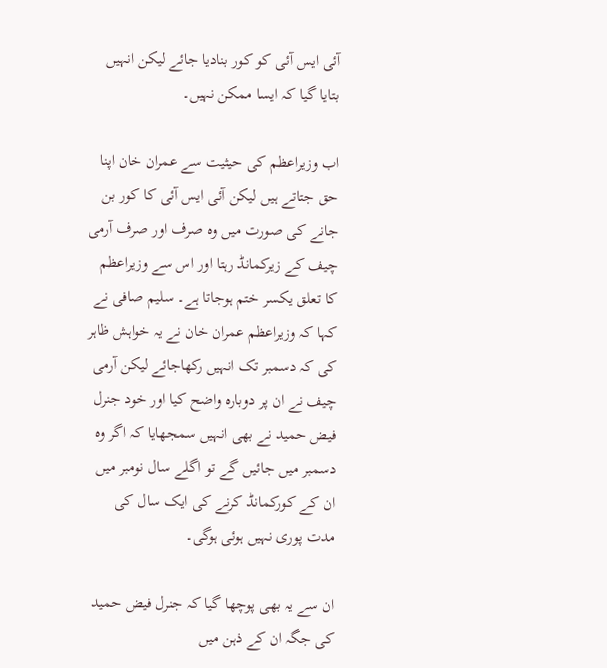آئی ایس آئی کو کور بنادیا جائے لیکن انہیں بتایا گیا کہ ایسا ممکن نہیں۔

اب وزیراعظم کی حیثیت سے عمران خان اپنا حق جتاتے ہیں لیکن آئی ایس آئی کا کور بن جانے کی صورت میں وہ صرف اور صرف آرمی چیف کے زیرکمانڈ رہتا اور اس سے وزیراعظم کا تعلق یکسر ختم ہوجاتا ہے۔ سلیم صافی نے کہا کہ وزیراعظم عمران خان نے یہ خواہش ظاہر کی کہ دسمبر تک انہیں رکھاجائے لیکن آرمی چیف نے ان پر دوبارہ واضح کیا اور خود جنرل فیض حمید نے بھی انہیں سمجھایا کہ اگر وہ دسمبر میں جائیں گے تو اگلے سال نومبر میں ان کے کورکمانڈ کرنے کی ایک سال کی مدت پوری نہیں ہوئی ہوگی۔

ان سے یہ بھی پوچھا گیا کہ جنرل فیض حمید کی جگہ ان کے ذہن میں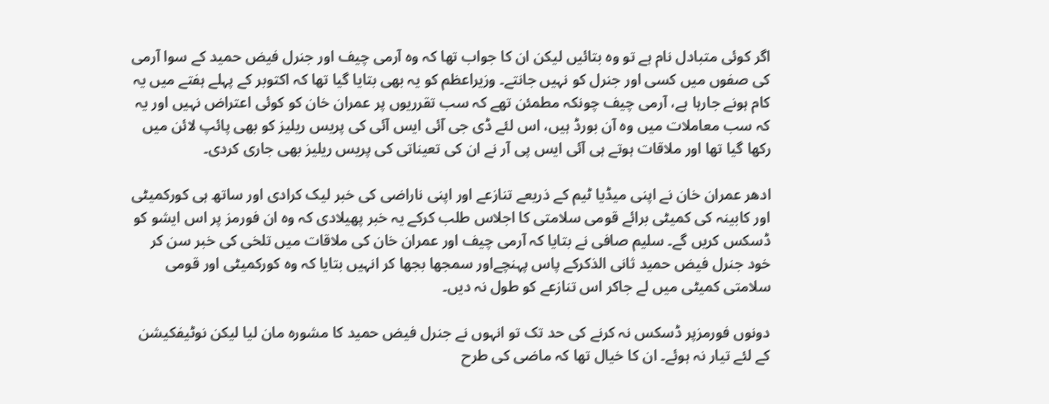اگر کوئی متبادل نام ہے تو وہ بتائیں لیکن ان کا جواب تھا کہ وہ آرمی چیف اور جنرل فیض حمید کے سوا آرمی کی صفوں میں کسی اور جنرل کو نہیں جانتے۔ وزیراعظم کو یہ بھی بتایا گیا تھا کہ اکتوبر کے پہلے ہفتے میں یہ کام ہونے جارہا ہے، آرمی چیف چونکہ مطمئن تھے کہ سب تقرریوں پر عمران خان کو کوئی اعتراض نہیں اور یہ کہ سب معاملات میں وہ آن بورڈ ہیں، اس لئے ڈی جی آئی ایس آئی کی پریس ریلیز کو بھی پائپ لائن میں رکھا گیا تھا اور ملاقات ہوتے ہی آئی ایس پی آر نے ان کی تعیناتی کی پریس ریلیز بھی جاری کردی۔

ادھر عمران خان نے اپنی میڈیا ٹیم کے ذریعے تنازعے اور اپنی ناراضی کی خبر لیک کرادی اور ساتھ ہی کورکمیٹی اور کابینہ کی کمیٹی برائے قومی سلامتی کا اجلاس طلب کرکے یہ خبر پھیلادی کہ وہ ان فورمز پر اس ایشو کو ڈسکس کریں گے۔ سلیم صافی نے بتایا کہ آرمی چیف اور عمران خان کی ملاقات میں تلخی کی خبر سن کر خود جنرل فیض حمید ثانی الذکرکے پاس پہنچےاور سمجھا بجھا کر انہیں بتایا کہ وہ کورکمیٹی اور قومی سلامتی کمیٹی میں لے جاکر اس تنازعے کو طول نہ دیں۔

دونوں فورمزپر ڈسکس نہ کرنے کی حد تک تو انہوں نے جنرل فیض حمید کا مشورہ مان لیا لیکن نوٹیفکیشن کے لئے تیار نہ ہوئے۔ ان کا خیال تھا کہ ماضی کی طرح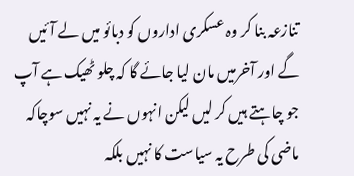تنازعہ بنا کر وہ عسکری اداروں کو دبائو میں لے آئیں گے اور آخرمیں مان لیا جائے گا کہ چلو ٹھیک ہے آپ جو چاہتے ہیں کر لیں لیکن انہوں نے یہ نہیں سوچاکہ ماضی کی طرح یہ سیاست کا نہیں بلکہ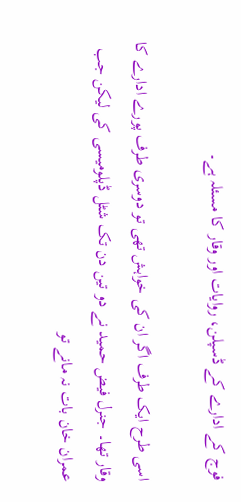فوج کے ادارے کے ڈسپلن، روایات اور وقار کا مسئلہ ہے۔

اسی طرح ایک طرف اگر ان کی خواہش تھی تو دوسری طرف پورے ادارے کا وقار تھا۔ جنرل فیض حمید نے دو تین دن تک شٹل ڈپلومیسی کی لیکن جب عمران خان بات نہ مانے تو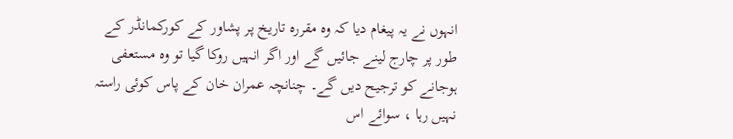انہوں نے یہ پیغام دیا کہ وہ مقررہ تاریخ پر پشاور کے کورکمانڈر کے طور پر چارج لینے جائیں گے اور اگر انہیں روکا گیا تو وہ مستعفی ہوجانے کو ترجیح دیں گے۔ چنانچہ عمران خان کے پاس کوئی راستہ نہیں رہا ، سوائے اس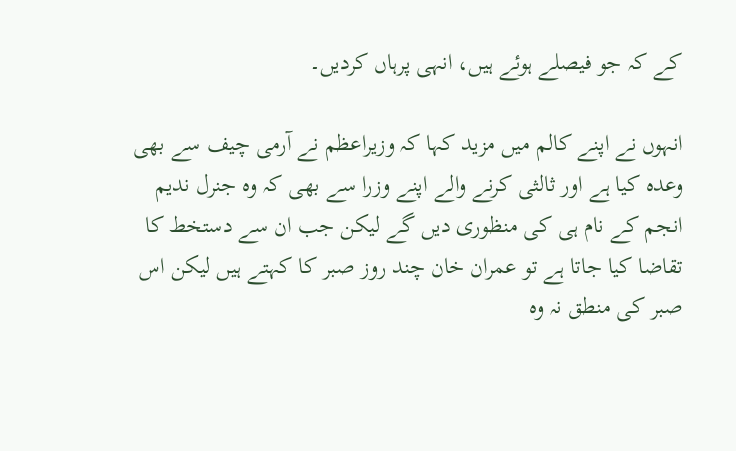کے کہ جو فیصلے ہوئے ہیں، انہی پرہاں کردیں۔

انہوں نے اپنے کالم میں مزید کہا کہ وزیراعظم نے آرمی چیف سے بھی وعدہ کیا ہے اور ثالثی کرنے والے اپنے وزرا سے بھی کہ وہ جنرل ندیم انجم کے نام ہی کی منظوری دیں گے لیکن جب ان سے دستخط کا تقاضا کیا جاتا ہے تو عمران خان چند روز صبر کا کہتے ہیں لیکن اس صبر کی منطق نہ وہ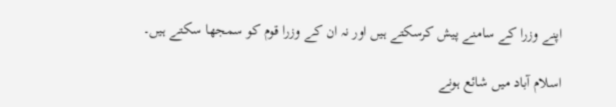اپنے وزرا کے سامنے پیش کرسکتے ہیں اور نہ ان کے وزرا قوم کو سمجھا سکتے ہیں۔

اسلام آباد میں شائع ہونے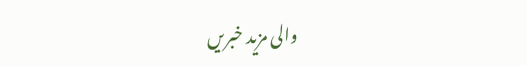والی مزید خبریں